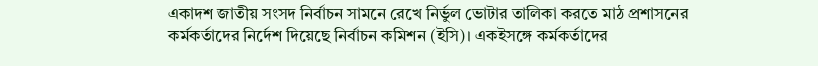একাদশ জাতীয় সংসদ নির্বাচন সামনে রেখে নির্ভুল ভোটার তালিকা করতে মাঠ প্রশাসনের কর্মকর্তাদের নির্দেশ দিয়েছে নির্বাচন কমিশন (ইসি)। একইসঙ্গে কর্মকর্তাদের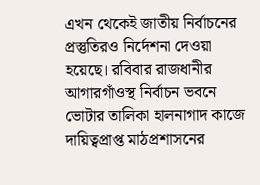এখন থেকেই জাতীয় নির্বাচনের প্রস্তুতিরও নির্দেশনা দেওয়া হয়েছে। রবিবার রাজধানীর আগারগাঁওস্থ নির্বাচন ভবনে ভোটার তালিকা হালনাগাদ কাজে দায়িত্বপ্রাপ্ত মাঠপ্রশাসনের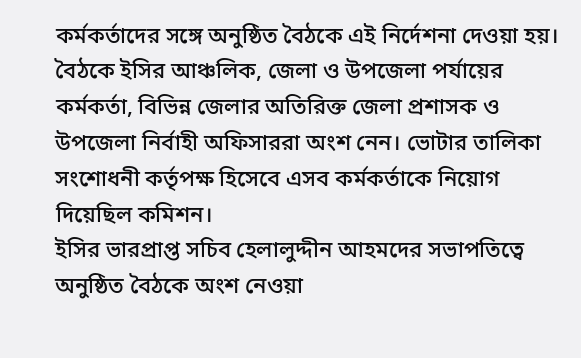কর্মকর্তাদের সঙ্গে অনুষ্ঠিত বৈঠকে এই নির্দেশনা দেওয়া হয়।
বৈঠকে ইসির আঞ্চলিক, জেলা ও উপজেলা পর্যায়ের কর্মকর্তা, বিভিন্ন জেলার অতিরিক্ত জেলা প্রশাসক ও উপজেলা নির্বাহী অফিসাররা অংশ নেন। ভোটার তালিকা সংশোধনী কর্তৃপক্ষ হিসেবে এসব কর্মকর্তাকে নিয়োগ দিয়েছিল কমিশন।
ইসির ভারপ্রাপ্ত সচিব হেলালুদ্দীন আহমদের সভাপতিত্বে অনুষ্ঠিত বৈঠকে অংশ নেওয়া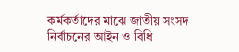কর্মকর্তাদের মাঝে জাতীয় সংসদ নির্বাচনের আইন ও বিধি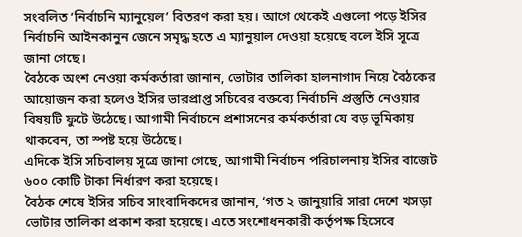সংবলিত ‘নির্বাচনি ম্যানুয়েল’ বিতরণ করা হয়। আগে থেকেই এগুলো পড়ে ইসির নির্বাচনি আইনকানুন জেনে সমৃদ্ধ হতে এ ম্যানুয়াল দেওয়া হয়েছে বলে ইসি সূত্রে জানা গেছে।
বৈঠকে অংশ নেওয়া কর্মকর্তারা জানান, ভোটার তালিকা হালনাগাদ নিয়ে বৈঠকের আয়োজন করা হলেও ইসির ভারপ্রাপ্ত সচিবের বক্তব্যে নির্বাচনি প্রস্তুতি নেওয়ার বিষয়টি ফুটে উঠেছে। আগামী নির্বাচনে প্রশাসনের কর্মকর্তারা যে বড় ভূমিকায় থাকবেন, তা স্পষ্ট হয়ে উঠেছে।
এদিকে ইসি সচিবালয় সূত্রে জানা গেছে, আগামী নির্বাচন পরিচালনায় ইসির বাজেট ৬০০ কোটি টাকা নির্ধারণ করা হয়েছে।
বৈঠক শেষে ইসির সচিব সাংবাদিকদের জানান, ‘গত ২ জানুয়ারি সারা দেশে খসড়া ভোটার তালিকা প্রকাশ করা হয়েছে। এতে সংশোধনকারী কর্তৃপক্ষ হিসেবে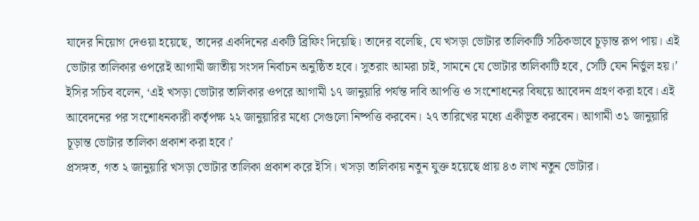যাদের নিয়োগ দেওয়া হয়েছে, তাদের একদিনের একটি ব্রিফিং দিয়েছি। তাদের বলেছি, যে খসড়া ভোটার তালিকাটি সঠিকভাবে চূড়ান্ত রূপ পায়। এই ভোটার তালিকার ওপরেই আগামী জাতীয় সংসদ নির্বাচন অনুষ্ঠিত হবে। সুতরাং আমরা চাই, সামনে যে ভোটার তালিকাটি হবে, সেটি যেন নির্ভুল হয়।’
ইসির সচিব বলেন, ‘এই খসড়া ভোটার তালিকার ওপরে আগামী ১৭ জানুয়ারি পর্যন্ত দাবি আপত্তি ও সংশোধনের বিষয়ে আবেদন গ্রহণ করা হবে। এই আবেদনের পর সংশোধনকারী কর্তৃপক্ষ ২২ জানুয়ারির মধ্যে সেগুলো নিষ্পত্তি করবেন। ২৭ তারিখের মধ্যে একীভূত করবেন। আগামী ৩১ জানুয়ারি চূড়ান্ত ভোটার তালিকা প্রকাশ করা হবে।’
প্রসঙ্গত, গত ২ জানুয়ারি খসড়া ভোটার তালিকা প্রকাশ করে ইসি। খসড়া তালিকায় নতুন যুক্ত হয়েছে প্রায় ৪৩ লাখ নতুন ভোটার।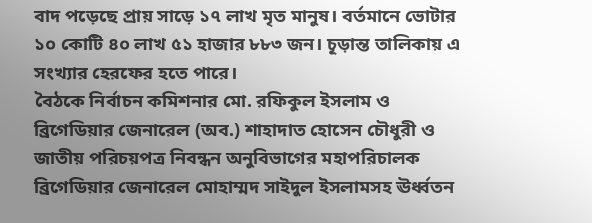বাদ পড়েছে প্রায় সাড়ে ১৭ লাখ মৃত মানুষ। বর্তমানে ভোটার ১০ কোটি ৪০ লাখ ৫১ হাজার ৮৮৩ জন। চূড়ান্ত তালিকায় এ সংখ্যার হেরফের হতে পারে।
বৈঠকে নির্বাচন কমিশনার মো. রফিকুল ইসলাম ও ব্রিগেডিয়ার জেনারেল (অব.) শাহাদাত হোসেন চৌধুরী ও জাতীয় পরিচয়পত্র নিবন্ধন অনুবিভাগের মহাপরিচালক ব্রিগেডিয়ার জেনারেল মোহাম্মদ সাইদুল ইসলামসহ ঊর্ধ্বতন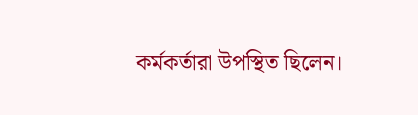কর্মকর্তারা উপস্থিত ছিলেন।